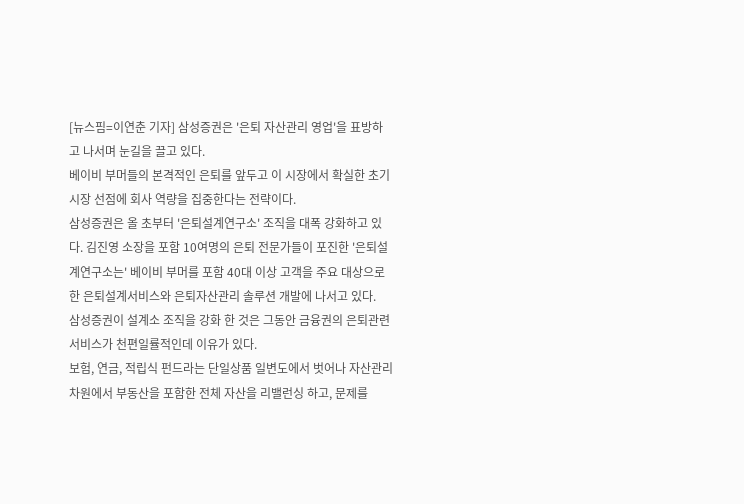[뉴스핌=이연춘 기자] 삼성증권은 '은퇴 자산관리 영업'을 표방하고 나서며 눈길을 끌고 있다.
베이비 부머들의 본격적인 은퇴를 앞두고 이 시장에서 확실한 초기시장 선점에 회사 역량을 집중한다는 전략이다.
삼성증권은 올 초부터 '은퇴설계연구소' 조직을 대폭 강화하고 있다. 김진영 소장을 포함 10여명의 은퇴 전문가들이 포진한 '은퇴설계연구소는' 베이비 부머를 포함 40대 이상 고객을 주요 대상으로 한 은퇴설계서비스와 은퇴자산관리 솔루션 개발에 나서고 있다.
삼성증권이 설계소 조직을 강화 한 것은 그동안 금융권의 은퇴관련 서비스가 천편일률적인데 이유가 있다.
보험, 연금, 적립식 펀드라는 단일상품 일변도에서 벗어나 자산관리 차원에서 부동산을 포함한 전체 자산을 리밸런싱 하고, 문제를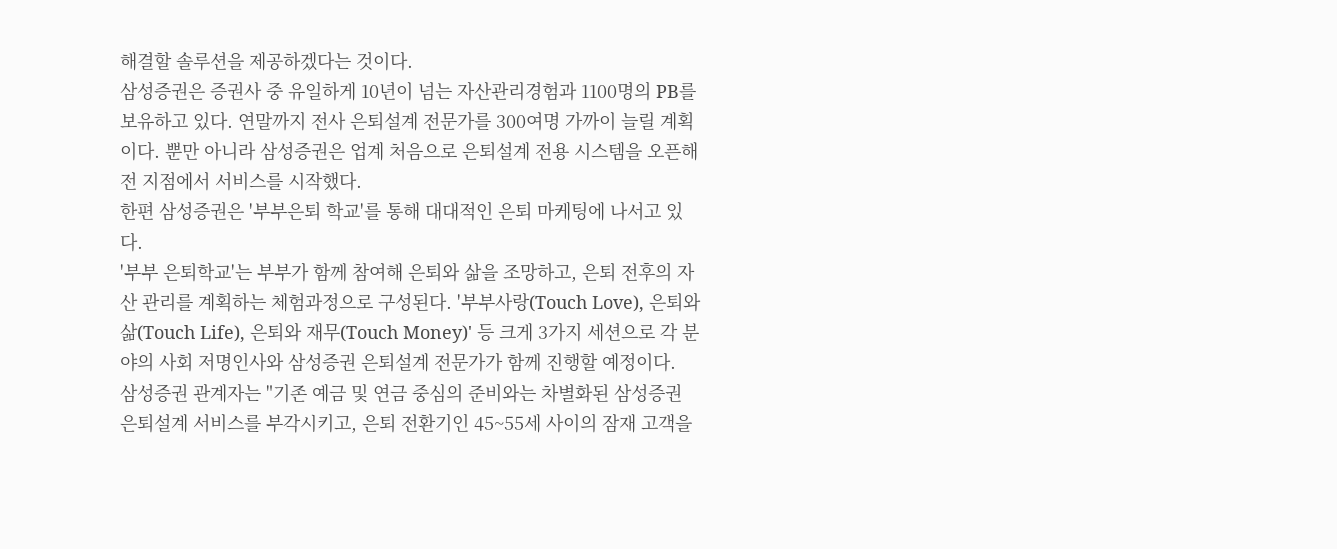해결할 솔루션을 제공하겠다는 것이다.
삼성증권은 증권사 중 유일하게 10년이 넘는 자산관리경험과 1100명의 PB를 보유하고 있다. 연말까지 전사 은퇴설계 전문가를 300여명 가까이 늘릴 계획이다. 뿐만 아니라 삼성증권은 업계 처음으로 은퇴설계 전용 시스템을 오픈해 전 지점에서 서비스를 시작했다.
한편 삼성증권은 '부부은퇴 학교'를 통해 대대적인 은퇴 마케팅에 나서고 있다.
'부부 은퇴학교'는 부부가 함께 참여해 은퇴와 삶을 조망하고, 은퇴 전후의 자산 관리를 계획하는 체험과정으로 구성된다. '부부사랑(Touch Love), 은퇴와 삶(Touch Life), 은퇴와 재무(Touch Money)' 등 크게 3가지 세션으로 각 분야의 사회 저명인사와 삼성증권 은퇴설계 전문가가 함께 진행할 예정이다.
삼성증권 관계자는 "기존 예금 및 연금 중심의 준비와는 차별화된 삼성증권 은퇴설계 서비스를 부각시키고, 은퇴 전환기인 45~55세 사이의 잠재 고객을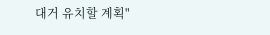대거 유치할 계획"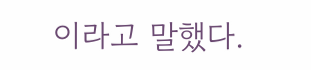이라고 말했다.